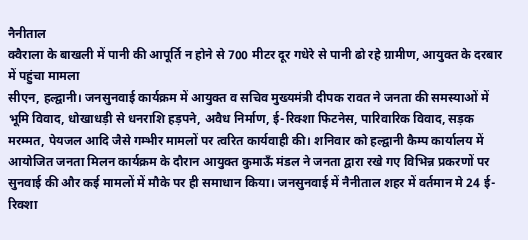नैनीताल
क्वैराला के बाखली में पानी की आपूर्ति न होने से 700 मीटर दूर गधेरे से पानी ढो रहे ग्रामीण, आयुक्त के दरबार में पहुंचा मामला
सीएन, हल्द्वानी। जनसुनवाई कार्यक्रम में आयुक्त व सचिव मुख्यमंत्री दीपक रावत ने जनता की समस्याओं में भूमि विवाद, धोखाधड़ी से धनराशि हड़पने, अवैध निर्माण, ई-रिक्शा फिटनेस, पारिवारिक विवाद, सड़क मरम्मत, पेयजल आदि जैसे गम्भीर मामलों पर त्वरित कार्यवाही की। शनिवार को हल्द्वानी कैम्प कार्यालय में आयोजित जनता मिलन कार्यक्रम के दौरान आयुक्त कुमाऊँ मंडल ने जनता द्वारा रखे गए विभिन्न प्रकरणों पर सुनवाई की और कई मामलों में मौके पर ही समाधान किया। जनसुनवाई में नैनीताल शहर में वर्तमान मे 24 ई-रिक्शा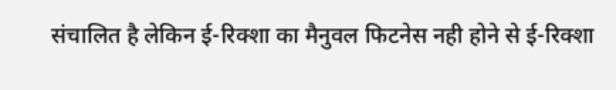संचालित है लेकिन ई-रिक्शा का मैनुवल फिटनेस नही होने से ई-रिक्शा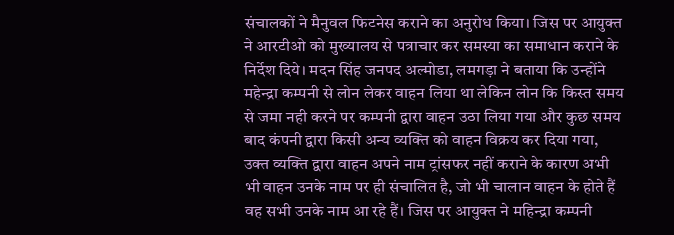संचालकों ने मैनुवल फिटनेस कराने का अनुरोध किया। जिस पर आयुक्त ने आरटीओ को मुख्यालय से पत्राचार कर समस्या का समाधान कराने के निर्देश दिये। मदन सिंह जनपद अल्मोडा, लमगड़ा ने बताया कि उन्होंने महेन्द्रा कम्पनी से लोन लेकर वाहन लिया था लेकिन लोन कि किस्त समय से जमा नही करने पर कम्पनी द्वारा वाहन उठा लिया गया और कुछ समय बाद कंपनी द्वारा किसी अन्य व्यक्ति को वाहन विक्रय कर दिया गया, उक्त व्यक्ति द्वारा वाहन अपने नाम ट्रांसफर नहीं कराने के कारण अभी भी वाहन उनके नाम पर ही संचालित है, जो भी चालान वाहन के होते हैं वह सभी उनके नाम आ रहे हैं। जिस पर आयुक्त ने महिन्द्रा कम्पनी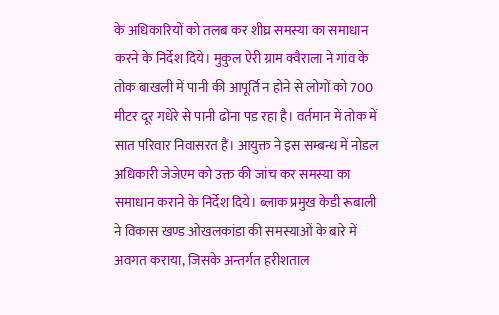के अधिकारियों को तलब कर शीघ्र समस्या का समाधान करने के निर्देश दिये। मुकुल ऐरी ग्राम क्वैराला ने गांव के तोक बाखली में पानी की आपूर्ति न होने से लोगों को 700 मीटर दूर गधेरे से पानी ढोना पड रहा है। वर्तमान में तोक में सात परिवार निवासरत हैं। आयुक्त ने इस सम्बन्ध में नोडल अधिकारी जेजेएम को उक्त की जांच कर समस्या का समाधान कराने के निर्देश दिये। ब्लाक प्रमुख केडी रूबाली ने विकास खण्ड ओखलकांडा की समस्याओं के बारे में अवगत कराया, जिसके अन्तर्गत हरीशताल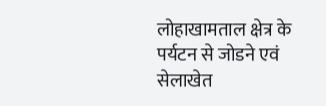लोहाखामताल क्षेत्र के पर्यटन से जोडने एवं सेलाखेत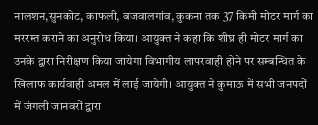नालशन,सुनकोट, काफली, बजवालगांव, कुकना तक 37 किमी मोटर मार्ग का मररम्त कराने का अनुरोध किया। आयुक्त ने कहा कि शीघ्र ही मोटर मार्ग का उनके द्वारा निरीक्षण किया जायेगा विभागीय लापरवाही होने पर सम्बन्धित के खिलाफ कार्यवाही अमल में लाई जायेगी। आयुक्त ने कुमाऊ में सभी जनपदों में जंगली जानवरों द्वारा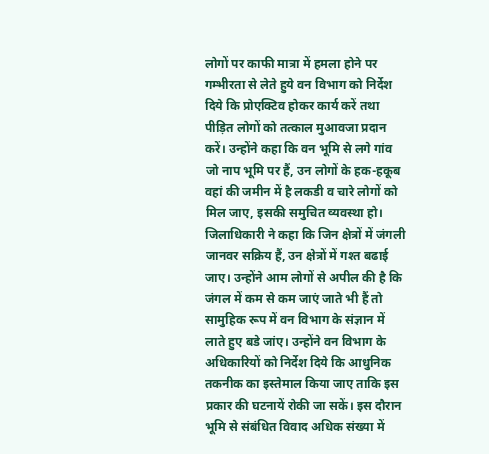लोगों पर काफी मात्रा में हमला होने पर गम्भीरता से लेते हुये वन विभाग को निर्देश दिये कि प्रोएक्टिव होकर कार्य करें तथा पीड़ित लोगों को तत्काल मुआवजा प्रदान करें। उन्होंने कहा कि वन भूमि से लगे गांव जो नाप भूमि पर हैं, उन लोगों के हक-हकूब वहां की जमीन में है लकडी व चारे लोगों को मिल जाए, इसकी समुचित व्यवस्था हो। जिलाधिकारी ने कहा कि जिन क्षेत्रों में जंगली जानवर सक्रिय हैं, उन क्षेत्रों में गश्त बढाई जाए। उन्होंने आम लोगों से अपील की है कि जंगल में कम से कम जाएं जाते भी हैं तो सामुहिक रूप में वन विभाग के संज्ञान में लाते हुए बडे जांए। उन्होंने वन विभाग के अधिकारियों को निर्देश दिये कि आधुनिक तकनीक का इस्तेमाल किया जाए ताकि इस प्रकार की घटनायें रोकी जा सकें। इस दौरान भूमि से संबंधित विवाद अधिक संख्या में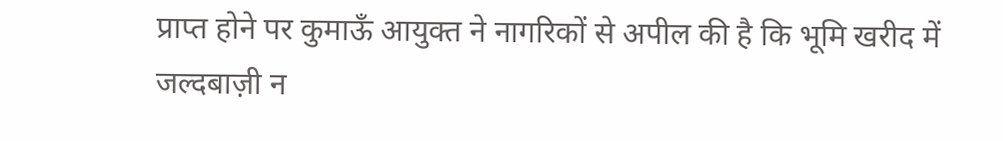प्राप्त होने पर कुमाऊँ आयुक्त ने नागरिकों से अपील की है कि भूमि खरीद में जल्दबाज़ी न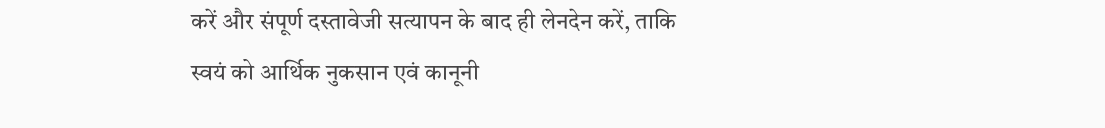करें और संपूर्ण दस्तावेजी सत्यापन के बाद ही लेनदेन करें, ताकि स्वयं को आर्थिक नुकसान एवं कानूनी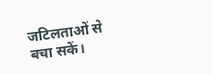जटिलताओं से बचा सकें।